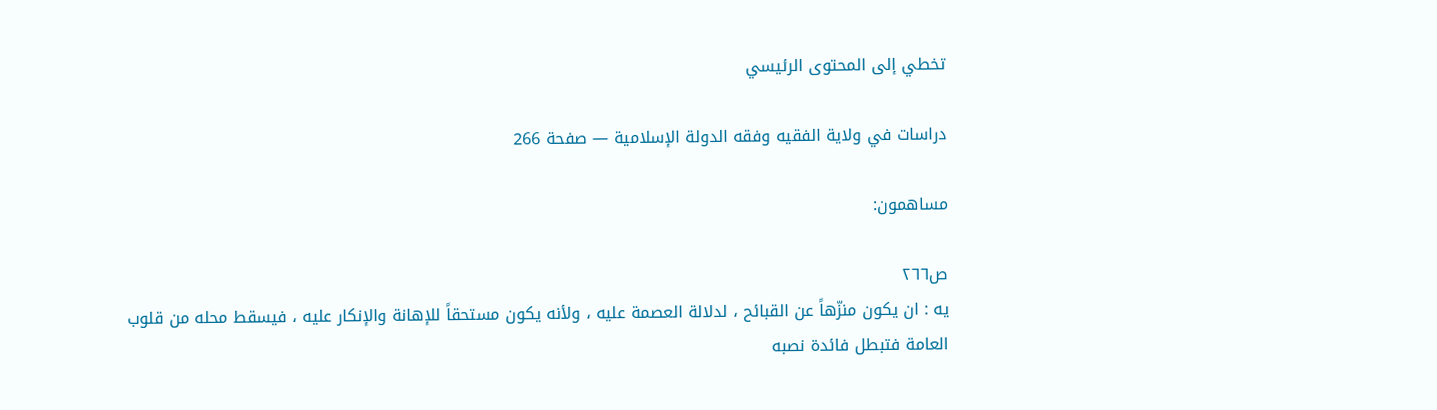تخطي إلى المحتوى الرئيسي

دراسات في ولاية الفقيه وفقه الدولة الإسلامية — صفحة 266

مساهمون:

ص٢٦٦
يه : ان يكون منزّهاً عن القبائح ، لدلالة العصمة عليه ، ولأنه يكون مستحقاً للإهانة والإنكار عليه ، فيسقط محله من قلوب العامة فتبطل فائدة نصبه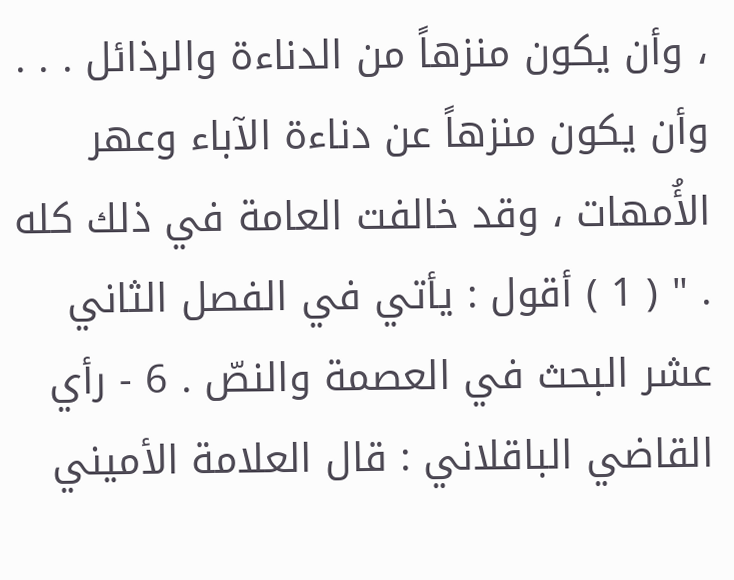، وأن يكون منزهاً من الدناءة والرذائل . . . وأن يكون منزهاً عن دناءة الآباء وعهر الأُمهات ، وقد خالفت العامة في ذلك كله . " ( 1 ) أقول : يأتي في الفصل الثاني عشر البحث في العصمة والنصّ . 6 - رأي القاضي الباقلاني : قال العلامة الأميني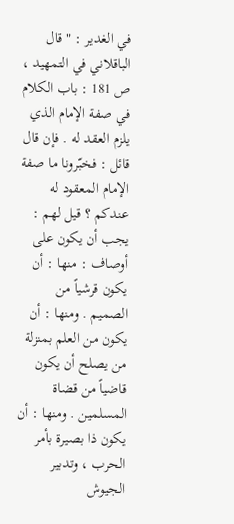في الغدير : " قال الباقلاني في التمهيد ، ص 181 : باب الكلام في صفة الإمام الذي يلزم العقد له . فإن قال قائل : فخبّرونا ما صفة الإمام المعقود له عندكم ؟ قيل لهم : يجب أن يكون على أوصاف : منها : أن يكون قرشياً من الصميم . ومنها : أن يكون من العلم بمنزلة من يصلح أن يكون قاضياً من قضاة المسلمين . ومنها : أن يكون ذا بصيرة بأمر الحرب ، وتدبير الجيوش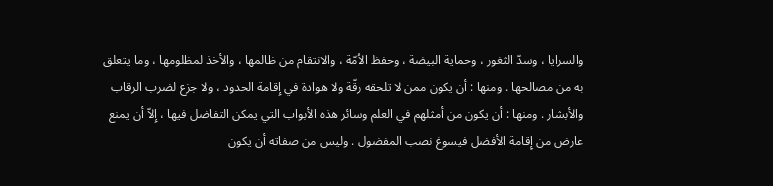والسرايا ، وسدّ الثغور ، وحماية البيضة ، وحفظ الاُمّة ، والانتقام من ظالمها ، والأخذ لمظلومها ، وما يتعلق به من مصالحها . ومنها : أن يكون ممن لا تلحقه رقّة ولا هوادة في إِقامة الحدود ، ولا جزع لضرب الرقاب والأبشار . ومنها : أن يكون من أمثلهم في العلم وسائر هذه الأبواب التي يمكن التفاضل فيها ، إِلاّ أن يمنع عارض من إِقامة الأفضل فيسوغ نصب المفضول . وليس من صفاته أن يكون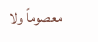معصوماً ولا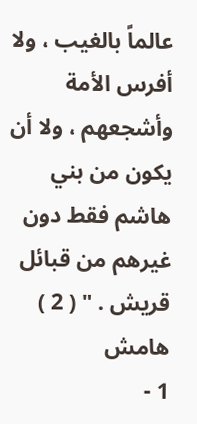عالماً بالغيب ، ولا أفرس الأمة وأشجعهم ، ولا أن يكون من بني هاشم فقط دون غيرهم من قبائل قريش . " ( 2 )
هامش
1 -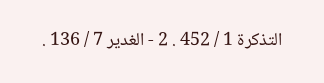التذكرة 1 / 452 . 2 - الغدير 7 / 136 .